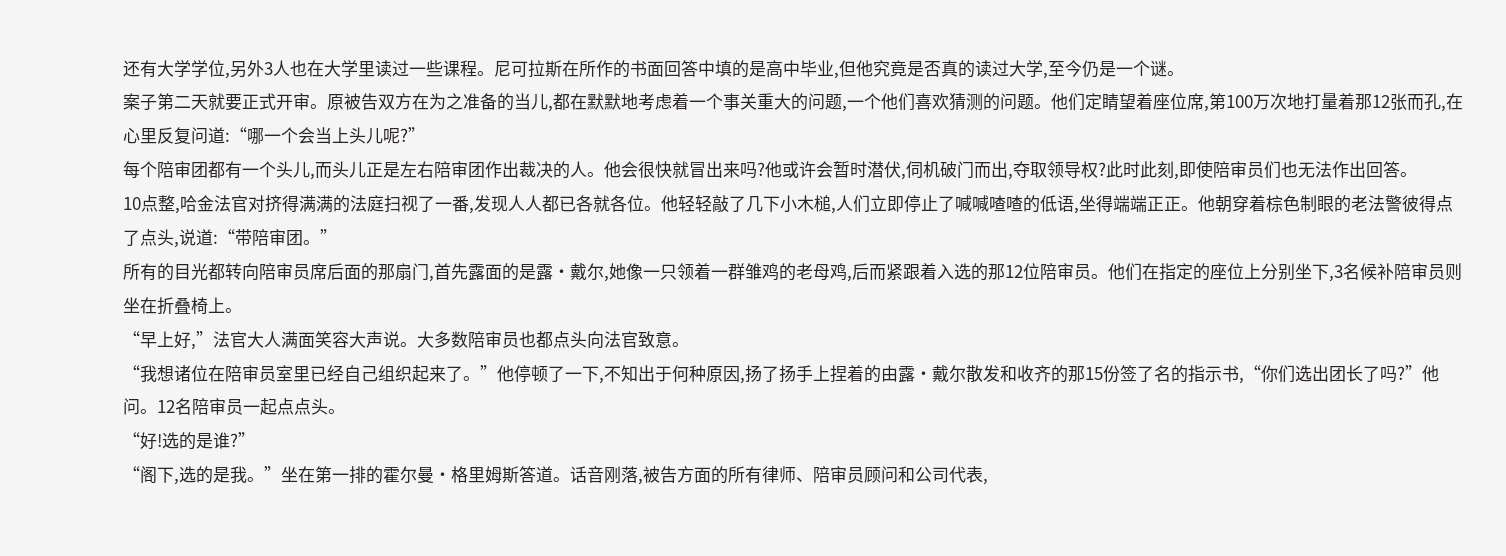还有大学学位,另外3人也在大学里读过一些课程。尼可拉斯在所作的书面回答中填的是高中毕业,但他究竟是否真的读过大学,至今仍是一个谜。
案子第二天就要正式开审。原被告双方在为之准备的当儿,都在默默地考虑着一个事关重大的问题,一个他们喜欢猜测的问题。他们定睛望着座位席,第100万次地打量着那12张而孔,在心里反复问道:“哪一个会当上头儿呢?”
每个陪审团都有一个头儿,而头儿正是左右陪审团作出裁决的人。他会很快就冒出来吗?他或许会暂时潜伏,伺机破门而出,夺取领导权?此时此刻,即使陪审员们也无法作出回答。
10点整,哈金法官对挤得满满的法庭扫视了一番,发现人人都已各就各位。他轻轻敲了几下小木槌,人们立即停止了喊喊喳喳的低语,坐得端端正正。他朝穿着棕色制眼的老法警彼得点了点头,说道:“带陪审团。”
所有的目光都转向陪审员席后面的那扇门,首先露面的是露·戴尔,她像一只领着一群雏鸡的老母鸡,后而紧跟着入选的那12位陪审员。他们在指定的座位上分别坐下,3名候补陪审员则坐在折叠椅上。
“早上好,”法官大人满面笑容大声说。大多数陪审员也都点头向法官致意。
“我想诸位在陪审员室里已经自己组织起来了。”他停顿了一下,不知出于何种原因,扬了扬手上捏着的由露·戴尔散发和收齐的那15份签了名的指示书,“你们选出团长了吗?”他问。12名陪审员一起点点头。
“好!选的是谁?”
“阁下,选的是我。”坐在第一排的霍尔曼·格里姆斯答道。话音刚落,被告方面的所有律师、陪审员顾问和公司代表,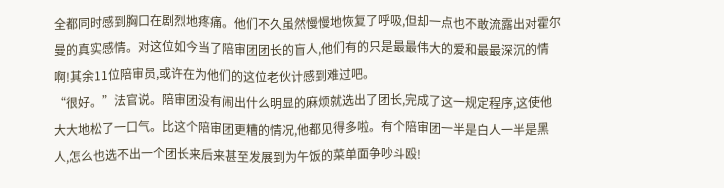全都同时感到胸口在剧烈地疼痛。他们不久虽然慢慢地恢复了呼吸,但却一点也不敢流露出对霍尔曼的真实感情。对这位如今当了陪审团团长的盲人,他们有的只是最最伟大的爱和最最深沉的情啊!其余11位陪审员,或许在为他们的这位老伙计感到难过吧。
“很好。”法官说。陪审团没有闹出什么明显的麻烦就选出了团长,完成了这一规定程序,这使他大大地松了一口气。比这个陪审团更糟的情况,他都见得多啦。有个陪审团一半是白人一半是黑人,怎么也选不出一个团长来后来甚至发展到为午饭的菜单面争吵斗殴!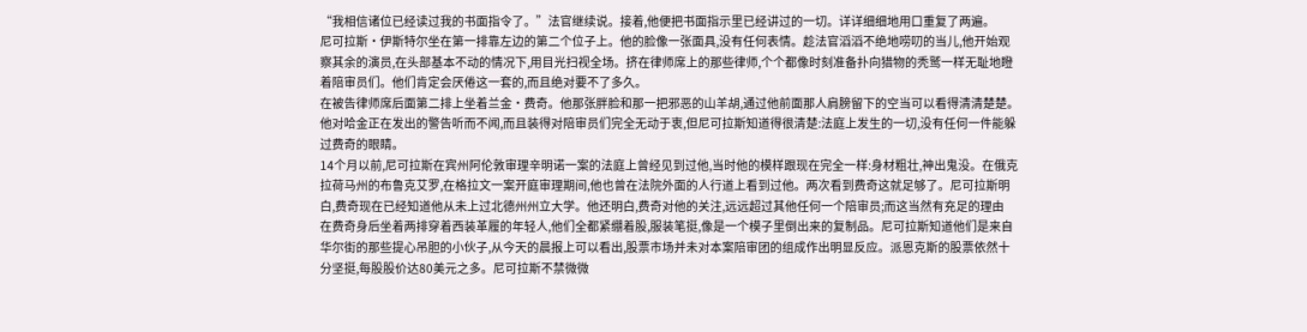“我相信诸位已经读过我的书面指令了。”法官继续说。接着,他便把书面指示里已经讲过的一切。详详细细地用口重复了两遍。
尼可拉斯·伊斯特尔坐在第一排靠左边的第二个位子上。他的脸像一张面具,没有任何表情。趁法官滔滔不绝地唠叨的当儿,他开始观察其余的演员,在头部基本不动的情况下,用目光扫视全场。挤在律师席上的那些律师,个个都像时刻准备扑向猎物的秃鹫一样无耻地瞪着陪审员们。他们肯定会厌倦这一套的,而且绝对要不了多久。
在被告律师席后面第二排上坐着兰金·费奇。他那张胖脸和那一把邪恶的山羊胡,通过他前面那人肩膀留下的空当可以看得清清楚楚。他对哈金正在发出的警告听而不闻,而且装得对陪审员们完全无动于衷,但尼可拉斯知道得很清楚:法庭上发生的一切,没有任何一件能躲过费奇的眼睛。
14个月以前,尼可拉斯在宾州阿伦敦审理辛明诺一案的法庭上曾经见到过他,当时他的模样跟现在完全一样:身材粗壮,神出鬼没。在俄克拉荷马州的布鲁克艾罗,在格拉文一案开庭审理期间,他也曾在法院外面的人行道上看到过他。两次看到费奇这就足够了。尼可拉斯明白,费奇现在已经知道他从未上过北德州州立大学。他还明白,费奇对他的关注,远远超过其他任何一个陪审员;而这当然有充足的理由
在费奇身后坐着两排穿着西装革履的年轻人,他们全都紧绷着股,服装笔挺,像是一个模子里倒出来的复制品。尼可拉斯知道他们是来自华尔街的那些提心吊胆的小伙子,从今天的晨报上可以看出,股票市场并未对本案陪审团的组成作出明显反应。派恩克斯的股票依然十分坚挺,每股股价达80美元之多。尼可拉斯不禁微微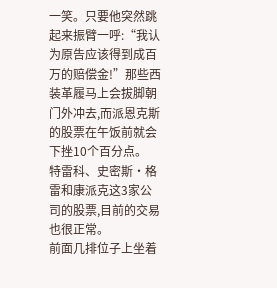一笑。只要他突然跳起来振臂一呼:“我认为原告应该得到成百万的赔偿金!”那些西装革履马上会拔脚朝门外冲去,而派恩克斯的股票在午饭前就会下挫10个百分点。
特雷科、史密斯·格雷和康派克这3家公司的股票,目前的交易也很正常。
前面几排位子上坐着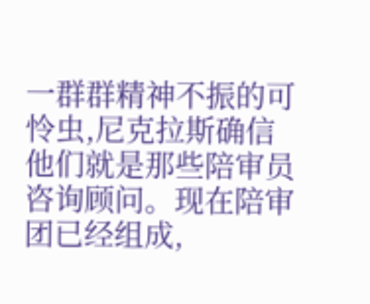一群群精神不振的可怜虫,尼克拉斯确信他们就是那些陪审员咨询顾问。现在陪审团已经组成,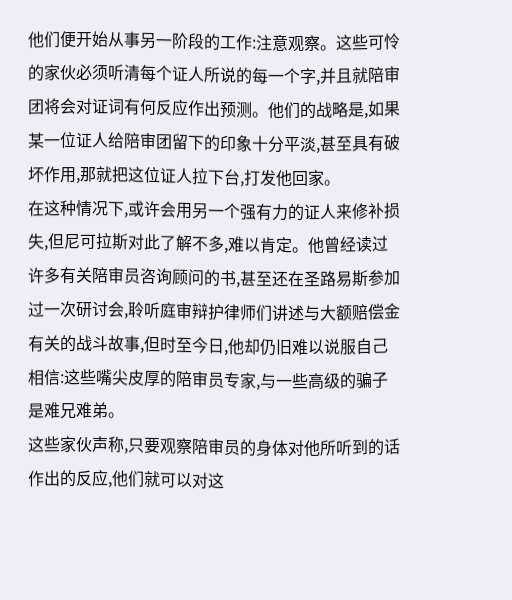他们便开始从事另一阶段的工作:注意观察。这些可怜的家伙必须听清每个证人所说的每一个字,并且就陪审团将会对证词有何反应作出预测。他们的战略是,如果某一位证人给陪审团留下的印象十分平淡,甚至具有破坏作用,那就把这位证人拉下台,打发他回家。
在这种情况下,或许会用另一个强有力的证人来修补损失,但尼可拉斯对此了解不多,难以肯定。他曾经读过许多有关陪审员咨询顾问的书,甚至还在圣路易斯参加过一次研讨会,聆听庭审辩护律师们讲述与大额赔偿金有关的战斗故事,但时至今日,他却仍旧难以说服自己相信:这些嘴尖皮厚的陪审员专家,与一些高级的骗子是难兄难弟。
这些家伙声称,只要观察陪审员的身体对他所听到的话作出的反应,他们就可以对这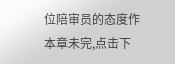位陪审员的态度作
本章未完,点击下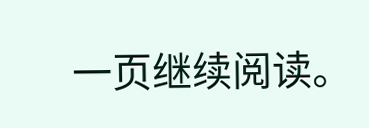一页继续阅读。